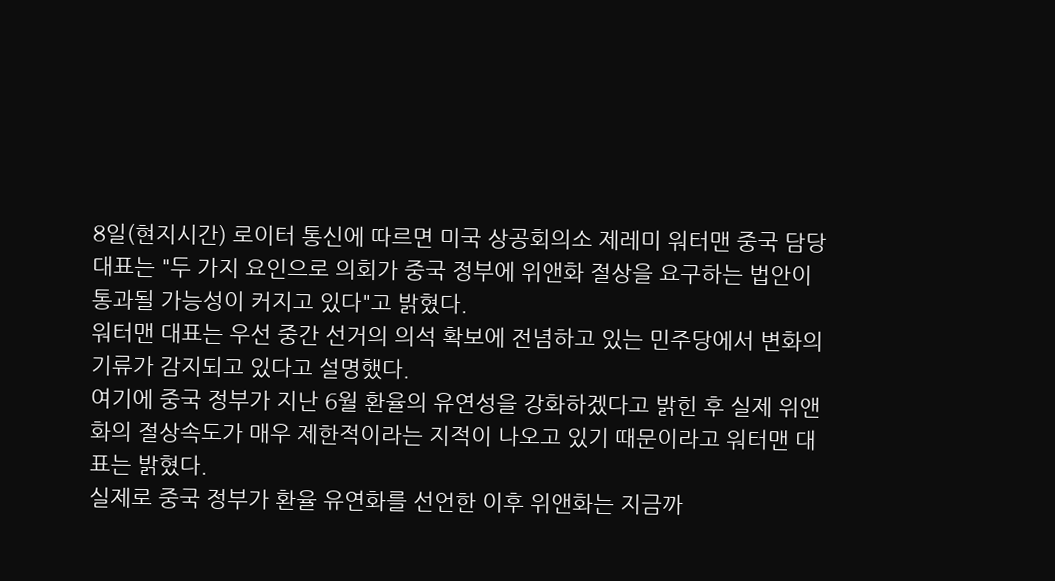8일(현지시간) 로이터 통신에 따르면 미국 상공회의소 제레미 워터맨 중국 담당 대표는 "두 가지 요인으로 의회가 중국 정부에 위앤화 절상을 요구하는 법안이 통과될 가능성이 커지고 있다"고 밝혔다.
워터맨 대표는 우선 중간 선거의 의석 확보에 전념하고 있는 민주당에서 변화의 기류가 감지되고 있다고 설명했다.
여기에 중국 정부가 지난 6월 환율의 유연성을 강화하겠다고 밝힌 후 실제 위앤화의 절상속도가 매우 제한적이라는 지적이 나오고 있기 때문이라고 워터맨 대표는 밝혔다.
실제로 중국 정부가 환율 유연화를 선언한 이후 위앤화는 지금까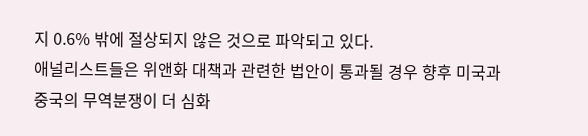지 0.6% 밖에 절상되지 않은 것으로 파악되고 있다.
애널리스트들은 위앤화 대책과 관련한 법안이 통과될 경우 향후 미국과 중국의 무역분쟁이 더 심화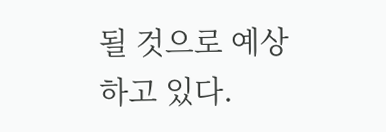될 것으로 예상하고 있다.